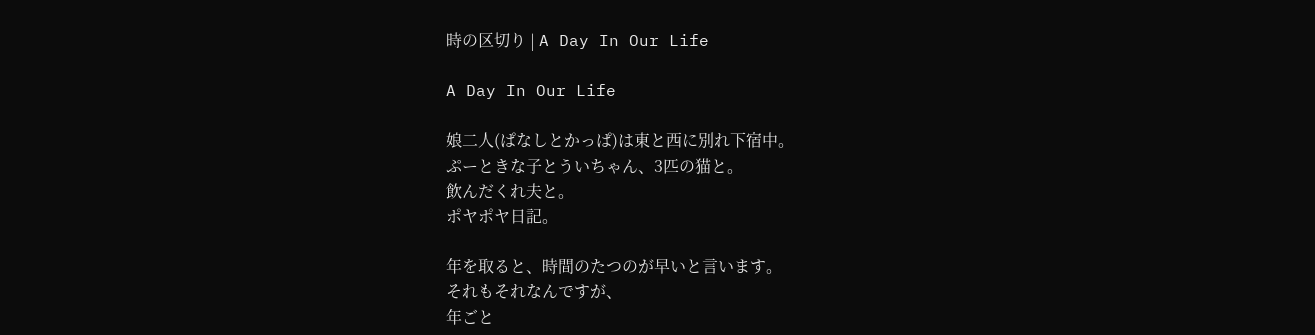時の区切り | A Day In Our Life

A Day In Our Life

娘二人(ぱなしとかっぱ)は東と西に別れ下宿中。
ぷーときな子とういちゃん、3匹の猫と。
飲んだくれ夫と。
ポヤポヤ日記。

年を取ると、時間のたつのが早いと言います。
それもそれなんですが、
年ごと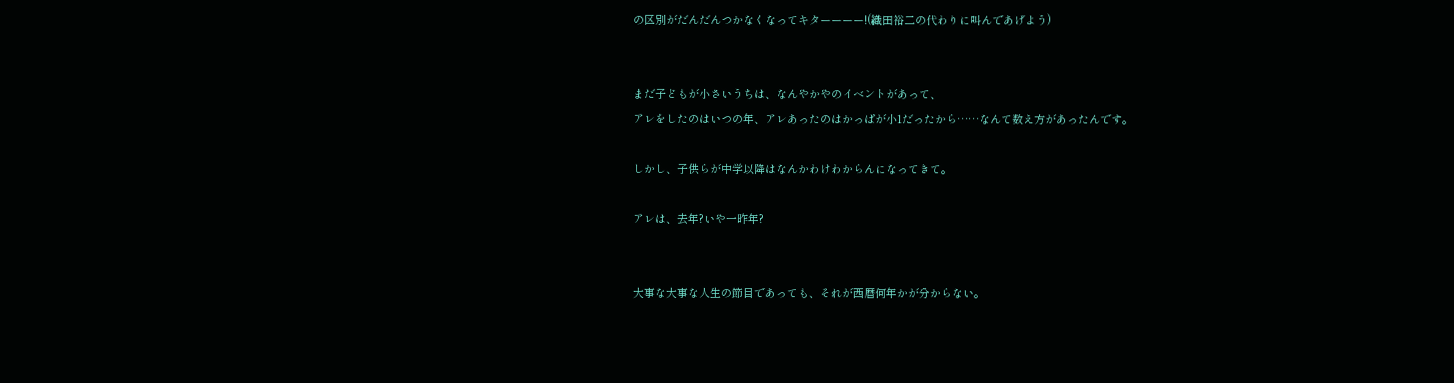の区別がだんだんつかなくなってキターーーー!(織田裕二の代わりに叫んであげよう)


まだ子どもが小さいうちは、なんやかやのイベントがあって、
アレをしたのはいつの年、アレあったのはかっぱが小1だったから……なんて数え方があったんです。

しかし、子供らが中学以降はなんかわけわからんになってきて。

アレは、去年?いや一昨年?


大事な大事な人生の節目であっても、それが西暦何年かが分からない。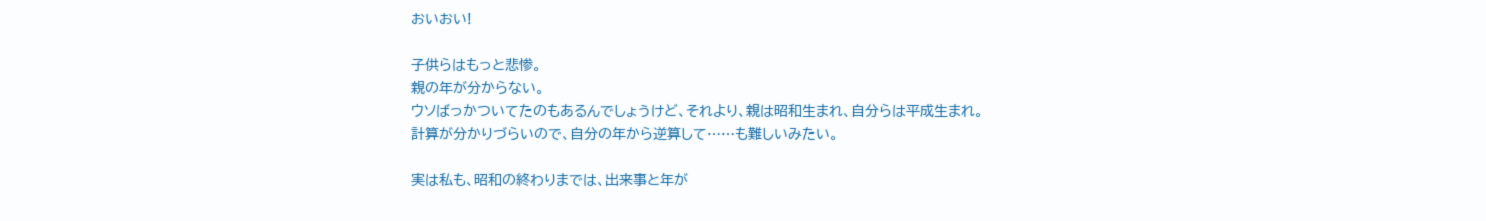おいおい!

子供らはもっと悲惨。
親の年が分からない。
ウソばっかついてたのもあるんでしょうけど、それより、親は昭和生まれ、自分らは平成生まれ。
計算が分かりづらいので、自分の年から逆算して……も難しいみたい。

実は私も、昭和の終わりまでは、出来事と年が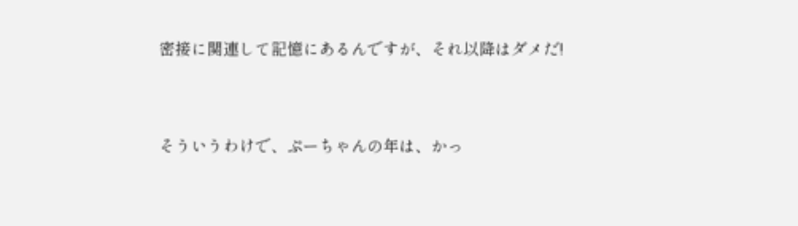密接に関連して記憶にあるんですが、それ以降はダメだ!


そういうわけで、ぷーちゃんの年は、かっ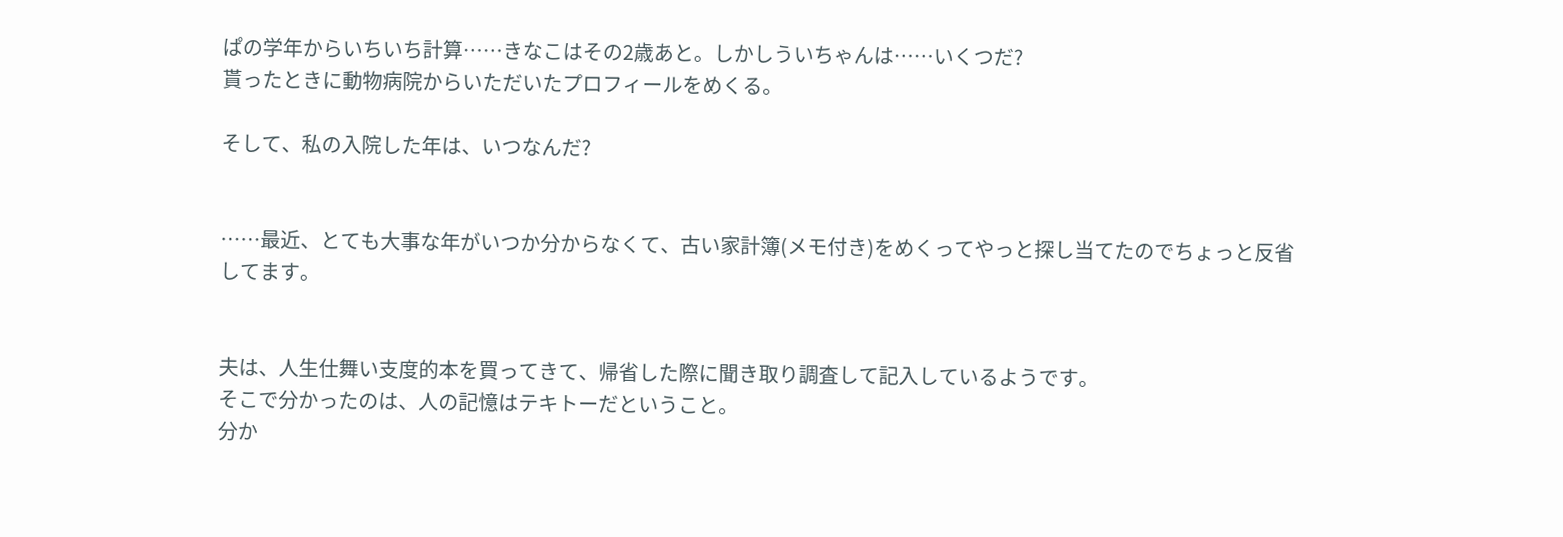ぱの学年からいちいち計算……きなこはその2歳あと。しかしういちゃんは……いくつだ?
貰ったときに動物病院からいただいたプロフィールをめくる。

そして、私の入院した年は、いつなんだ?


……最近、とても大事な年がいつか分からなくて、古い家計簿(メモ付き)をめくってやっと探し当てたのでちょっと反省してます。


夫は、人生仕舞い支度的本を買ってきて、帰省した際に聞き取り調査して記入しているようです。
そこで分かったのは、人の記憶はテキトーだということ。
分か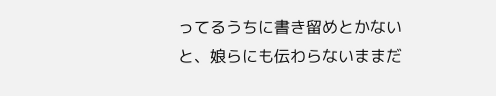ってるうちに書き留めとかないと、娘らにも伝わらないままだ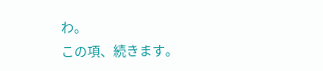わ。
この項、続きます。